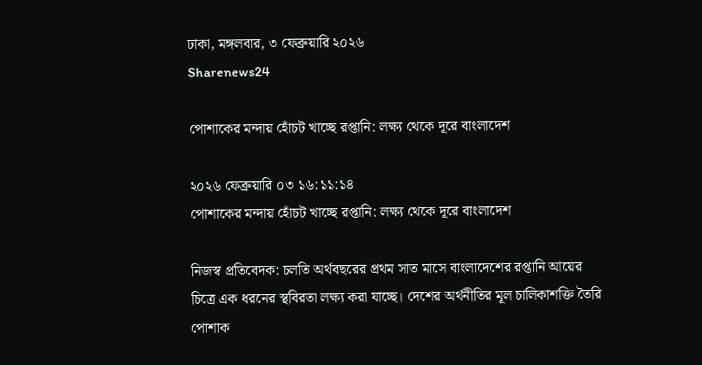ঢাকা, মঙ্গলবার, ৩ ফেব্রুয়ারি ২০২৬
Sharenews24

পোশাকের মন্দায় হোঁচট খাচ্ছে রপ্তানি: লক্ষ্য থেকে দূরে বাংলাদেশ

২০২৬ ফেব্রুয়ারি ০৩ ১৬:১১:১৪
পোশাকের মন্দায় হোঁচট খাচ্ছে রপ্তানি: লক্ষ্য থেকে দূরে বাংলাদেশ

নিজস্ব প্রতিবেদক: চলতি অর্থবছরের প্রথম সাত মাসে বাংলাদেশের রপ্তানি আয়ের চিত্রে এক ধরনের স্থবিরতা লক্ষ্য করা যাচ্ছে। দেশের অর্থনীতির মূল চালিকাশক্তি তৈরি পোশাক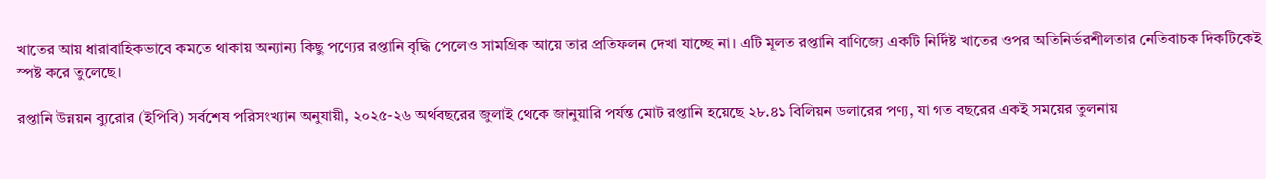খাতের আয় ধারাবাহিকভাবে কমতে থাকায় অন্যান্য কিছু পণ্যের রপ্তানি বৃদ্ধি পেলেও সামগ্রিক আয়ে তার প্রতিফলন দেখা যাচ্ছে না। এটি মূলত রপ্তানি বাণিজ্যে একটি নির্দিষ্ট খাতের ওপর অতিনির্ভরশীলতার নেতিবাচক দিকটিকেই স্পষ্ট করে তুলেছে।

রপ্তানি উন্নয়ন ব্যুরোর (ইপিবি) সর্বশেষ পরিসংখ্যান অনুযায়ী, ২০২৫-২৬ অর্থবছরের জুলাই থেকে জানুয়ারি পর্যন্ত মোট রপ্তানি হয়েছে ২৮.৪১ বিলিয়ন ডলারের পণ্য, যা গত বছরের একই সময়ের তুলনায়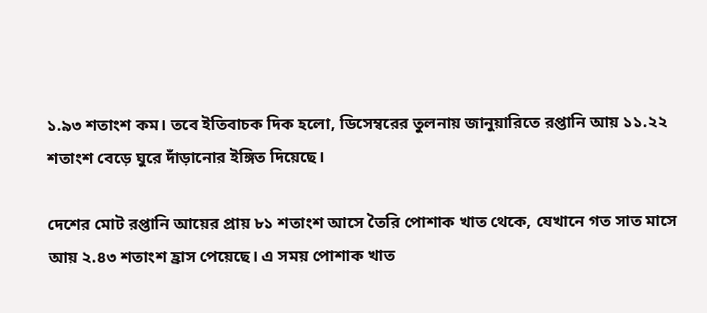১.৯৩ শতাংশ কম। তবে ইতিবাচক দিক হলো, ডিসেম্বরের তুলনায় জানুয়ারিতে রপ্তানি আয় ১১.২২ শতাংশ বেড়ে ঘুরে দাঁড়ানোর ইঙ্গিত দিয়েছে।

দেশের মোট রপ্তানি আয়ের প্রায় ৮১ শতাংশ আসে তৈরি পোশাক খাত থেকে, যেখানে গত সাত মাসে আয় ২.৪৩ শতাংশ হ্রাস পেয়েছে। এ সময় পোশাক খাত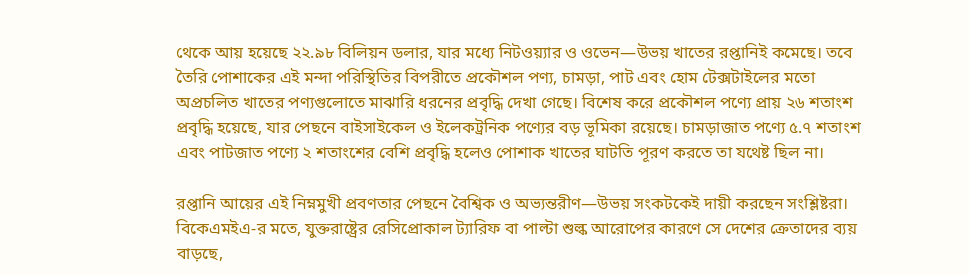থেকে আয় হয়েছে ২২.৯৮ বিলিয়ন ডলার, যার মধ্যে নিটওয়্যার ও ওভেন—উভয় খাতের রপ্তানিই কমেছে। তবে তৈরি পোশাকের এই মন্দা পরিস্থিতির বিপরীতে প্রকৌশল পণ্য, চামড়া, পাট এবং হোম টেক্সটাইলের মতো অপ্রচলিত খাতের পণ্যগুলোতে মাঝারি ধরনের প্রবৃদ্ধি দেখা গেছে। বিশেষ করে প্রকৌশল পণ্যে প্রায় ২৬ শতাংশ প্রবৃদ্ধি হয়েছে, যার পেছনে বাইসাইকেল ও ইলেকট্রনিক পণ্যের বড় ভূমিকা রয়েছে। চামড়াজাত পণ্যে ৫.৭ শতাংশ এবং পাটজাত পণ্যে ২ শতাংশের বেশি প্রবৃদ্ধি হলেও পোশাক খাতের ঘাটতি পূরণ করতে তা যথেষ্ট ছিল না।

রপ্তানি আয়ের এই নিম্নমুখী প্রবণতার পেছনে বৈশ্বিক ও অভ্যন্তরীণ—উভয় সংকটকেই দায়ী করছেন সংশ্লিষ্টরা। বিকেএমইএ-র মতে, যুক্তরাষ্ট্রের রেসিপ্রোকাল ট্যারিফ বা পাল্টা শুল্ক আরোপের কারণে সে দেশের ক্রেতাদের ব্যয় বাড়ছে,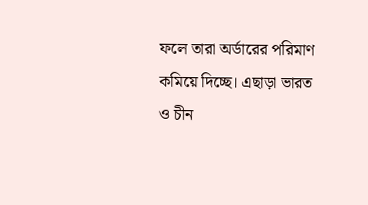ফলে তারা অর্ডারের পরিমাণ কমিয়ে দিচ্ছে। এছাড়া ভারত ও চীন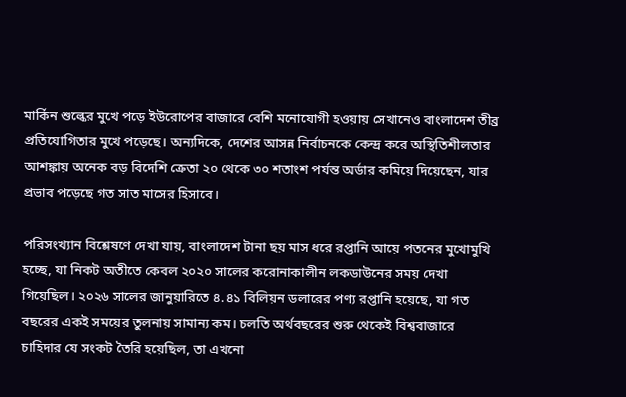মার্কিন শুল্কের মুখে পড়ে ইউরোপের বাজারে বেশি মনোযোগী হওয়ায় সেখানেও বাংলাদেশ তীব্র প্রতিযোগিতার মুখে পড়েছে। অন্যদিকে, দেশের আসন্ন নির্বাচনকে কেন্দ্র করে অস্থিতিশীলতার আশঙ্কায় অনেক বড় বিদেশি ক্রেতা ২০ থেকে ৩০ শতাংশ পর্যন্ত অর্ডার কমিয়ে দিয়েছেন, যার প্রভাব পড়েছে গত সাত মাসের হিসাবে।

পরিসংখ্যান বিশ্লেষণে দেখা যায়, বাংলাদেশ টানা ছয় মাস ধরে রপ্তানি আয়ে পতনের মুখোমুখি হচ্ছে, যা নিকট অতীতে কেবল ২০২০ সালের করোনাকালীন লকডাউনের সময় দেখা গিয়েছিল। ২০২৬ সালের জানুয়ারিতে ৪.৪১ বিলিয়ন ডলারের পণ্য রপ্তানি হয়েছে, যা গত বছরের একই সময়ের তুলনায় সামান্য কম। চলতি অর্থবছরের শুরু থেকেই বিশ্ববাজারে চাহিদার যে সংকট তৈরি হয়েছিল, তা এখনো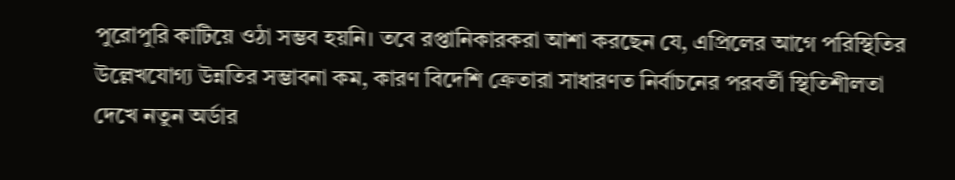পুরোপুরি কাটিয়ে ওঠা সম্ভব হয়নি। তবে রপ্তানিকারকরা আশা করছেন যে, এপ্রিলের আগে পরিস্থিতির উল্লেখযোগ্য উন্নতির সম্ভাবনা কম, কারণ বিদেশি ক্রেতারা সাধারণত নির্বাচনের পরবর্তী স্থিতিশীলতা দেখে নতুন অর্ডার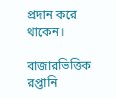প্রদান করে থাকেন।

বাজারভিত্তিক রপ্তানি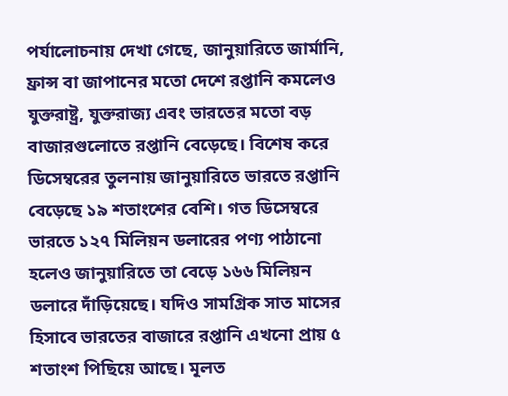পর্যালোচনায় দেখা গেছে, জানুয়ারিতে জার্মানি, ফ্রান্স বা জাপানের মতো দেশে রপ্তানি কমলেও যুক্তরাষ্ট্র, যুক্তরাজ্য এবং ভারতের মতো বড় বাজারগুলোতে রপ্তানি বেড়েছে। বিশেষ করে ডিসেম্বরের তুলনায় জানুয়ারিতে ভারতে রপ্তানি বেড়েছে ১৯ শতাংশের বেশি। গত ডিসেম্বরে ভারতে ১২৭ মিলিয়ন ডলারের পণ্য পাঠানো হলেও জানুয়ারিতে তা বেড়ে ১৬৬ মিলিয়ন ডলারে দাঁড়িয়েছে। যদিও সামগ্রিক সাত মাসের হিসাবে ভারতের বাজারে রপ্তানি এখনো প্রায় ৫ শতাংশ পিছিয়ে আছে। মূলত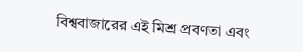বিশ্ববাজারের এই মিশ্র প্রবণতা এবং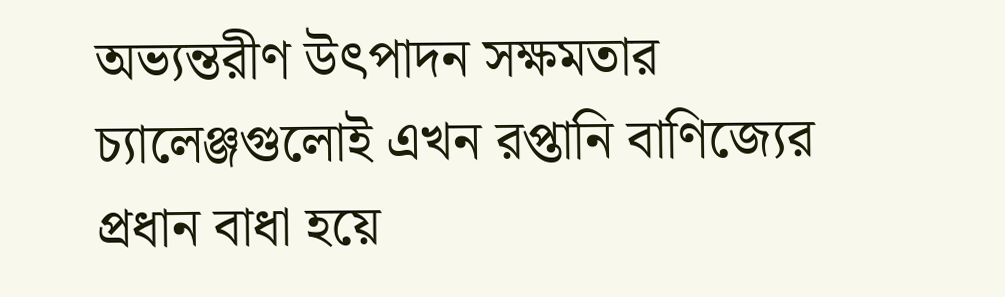অভ্যন্তরীণ উৎপাদন সক্ষমতার চ্যালেঞ্জগুলোই এখন রপ্তানি বাণিজ্যের প্রধান বাধা হয়ে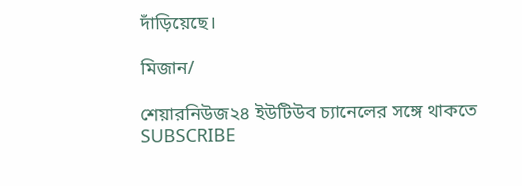দাঁড়িয়েছে।

মিজান/

শেয়ারনিউজ২৪ ইউটিউব চ্যানেলের সঙ্গে থাকতে SUBSCRIBE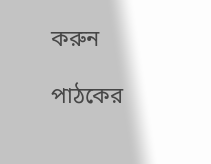করুন

পাঠকের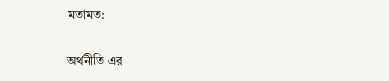মতামত:

অর্থনীতি এর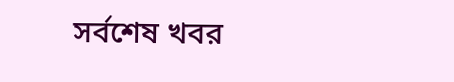সর্বশেষ খবর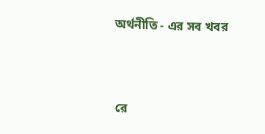অর্থনীতি - এর সব খবর



রে